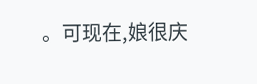。可现在,娘很庆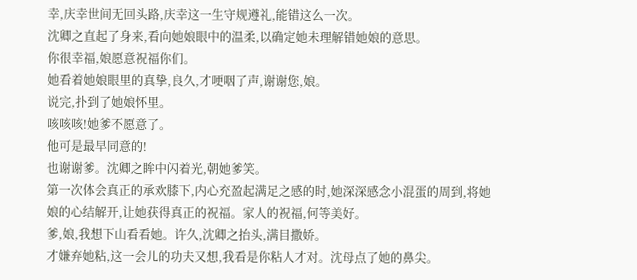幸,庆幸世间无回头路,庆幸这一生守规遵礼,能错这么一次。
沈卿之直起了身来,看向她娘眼中的温柔,以确定她未理解错她娘的意思。
你很幸福,娘愿意祝福你们。
她看着她娘眼里的真挚,良久,才哽咽了声,谢谢您,娘。
说完,扑到了她娘怀里。
咳咳咳!她爹不愿意了。
他可是最早同意的!
也谢谢爹。沈卿之眸中闪着光,朝她爹笑。
第一次体会真正的承欢膝下,内心充盈起满足之感的时,她深深感念小混蛋的周到,将她娘的心结解开,让她获得真正的祝福。家人的祝福,何等美好。
爹,娘,我想下山看看她。许久,沈卿之抬头,满目撒娇。
才嫌弃她粘,这一会儿的功夫又想,我看是你粘人才对。沈母点了她的鼻尖。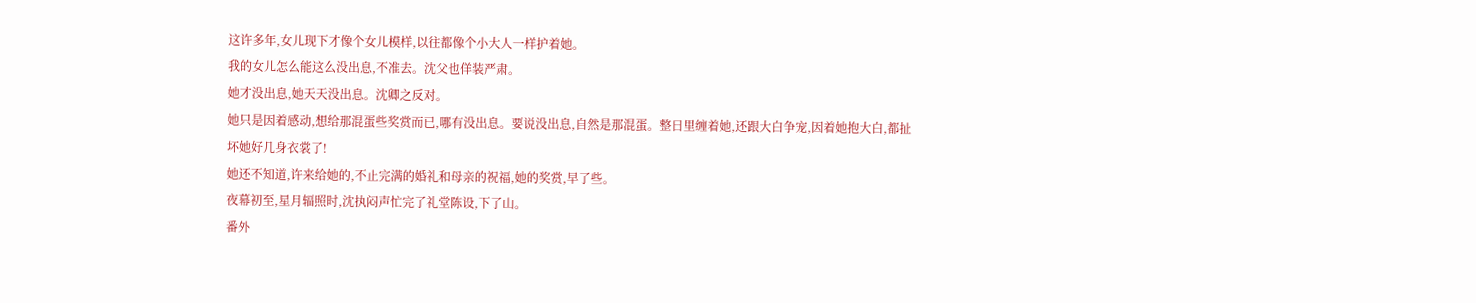这许多年,女儿现下才像个女儿模样,以往都像个小大人一样护着她。
我的女儿怎么能这么没出息,不准去。沈父也佯装严肃。
她才没出息,她天天没出息。沈卿之反对。
她只是因着感动,想给那混蛋些奖赏而已,哪有没出息。要说没出息,自然是那混蛋。整日里缠着她,还跟大白争宠,因着她抱大白,都扯坏她好几身衣裳了!
她还不知道,许来给她的,不止完满的婚礼和母亲的祝福,她的奖赏,早了些。
夜幕初至,星月辐照时,沈执闷声忙完了礼堂陈设,下了山。
番外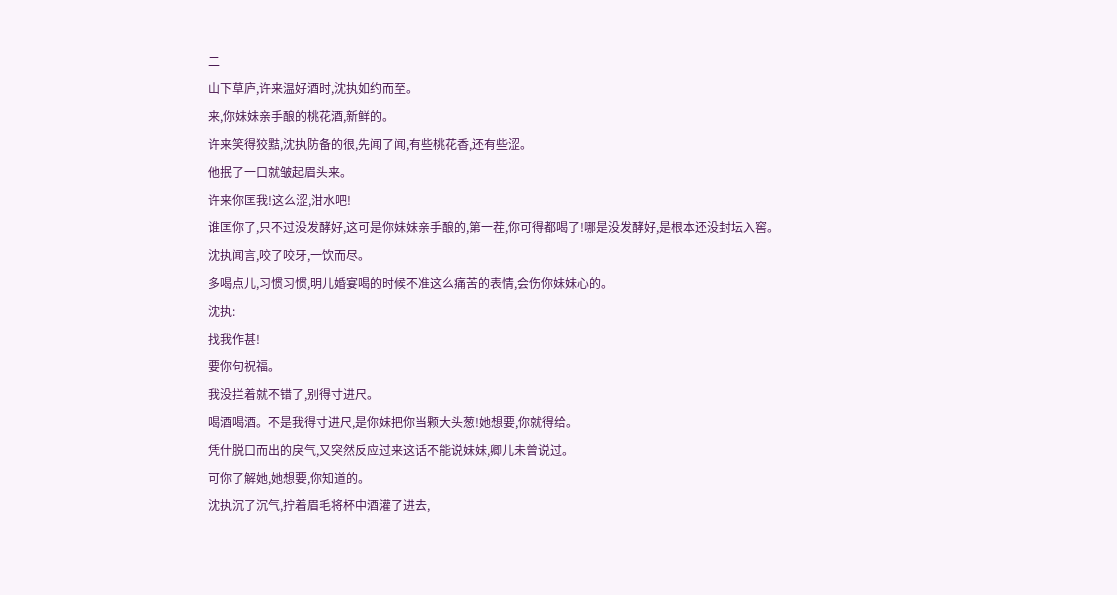二
山下草庐,许来温好酒时,沈执如约而至。
来,你妹妹亲手酿的桃花酒,新鲜的。
许来笑得狡黠,沈执防备的很,先闻了闻,有些桃花香,还有些涩。
他抿了一口就皱起眉头来。
许来你匡我!这么涩,泔水吧!
谁匡你了,只不过没发酵好,这可是你妹妹亲手酿的,第一茬,你可得都喝了!哪是没发酵好,是根本还没封坛入窖。
沈执闻言,咬了咬牙,一饮而尽。
多喝点儿,习惯习惯,明儿婚宴喝的时候不准这么痛苦的表情,会伤你妹妹心的。
沈执:
找我作甚!
要你句祝福。
我没拦着就不错了,别得寸进尺。
喝酒喝酒。不是我得寸进尺,是你妹把你当颗大头葱!她想要,你就得给。
凭什脱口而出的戾气,又突然反应过来这话不能说妹妹,卿儿未曾说过。
可你了解她,她想要,你知道的。
沈执沉了沉气,拧着眉毛将杯中酒灌了进去,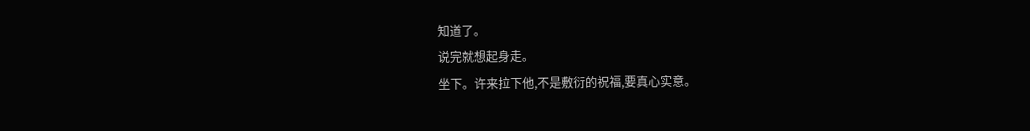知道了。
说完就想起身走。
坐下。许来拉下他,不是敷衍的祝福,要真心实意。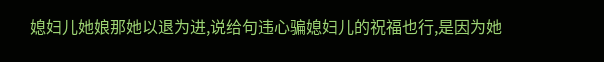媳妇儿她娘那她以退为进,说给句违心骗媳妇儿的祝福也行,是因为她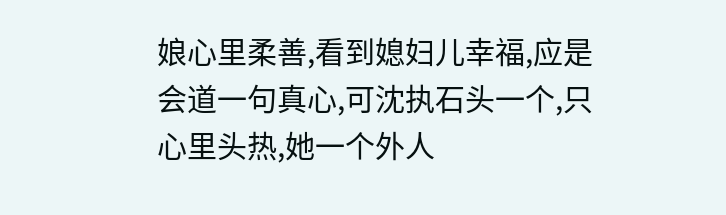娘心里柔善,看到媳妇儿幸福,应是会道一句真心,可沈执石头一个,只心里头热,她一个外人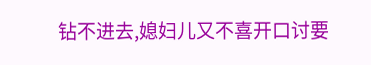钻不进去,媳妇儿又不喜开口讨要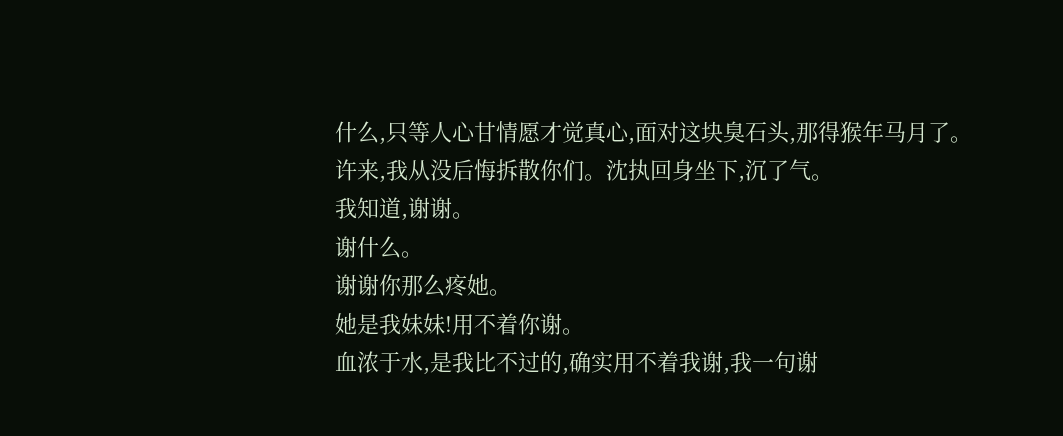什么,只等人心甘情愿才觉真心,面对这块臭石头,那得猴年马月了。
许来,我从没后悔拆散你们。沈执回身坐下,沉了气。
我知道,谢谢。
谢什么。
谢谢你那么疼她。
她是我妹妹!用不着你谢。
血浓于水,是我比不过的,确实用不着我谢,我一句谢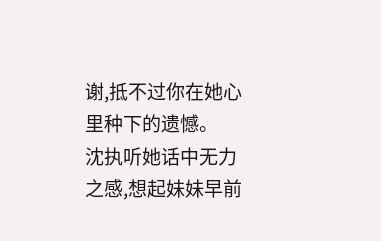谢,抵不过你在她心里种下的遗憾。
沈执听她话中无力之感,想起妹妹早前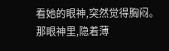看她的眼神,突然觉得胸闷。
那眼神里,隐着薄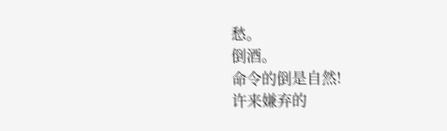愁。
倒酒。
命令的倒是自然!
许来嫌弃的